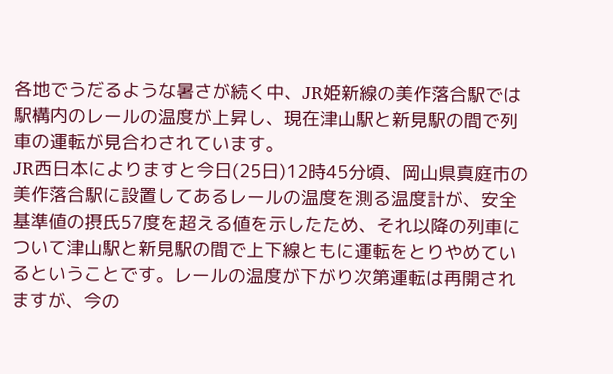各地でうだるような暑さが続く中、JR姫新線の美作落合駅では駅構内のレールの温度が上昇し、現在津山駅と新見駅の間で列車の運転が見合わされています。
JR西日本によりますと今日(25日)12時45分頃、岡山県真庭市の美作落合駅に設置してあるレールの温度を測る温度計が、安全基準値の摂氏57度を超える値を示したため、それ以降の列車について津山駅と新見駅の間で上下線ともに運転をとりやめているということです。レールの温度が下がり次第運転は再開されますが、今の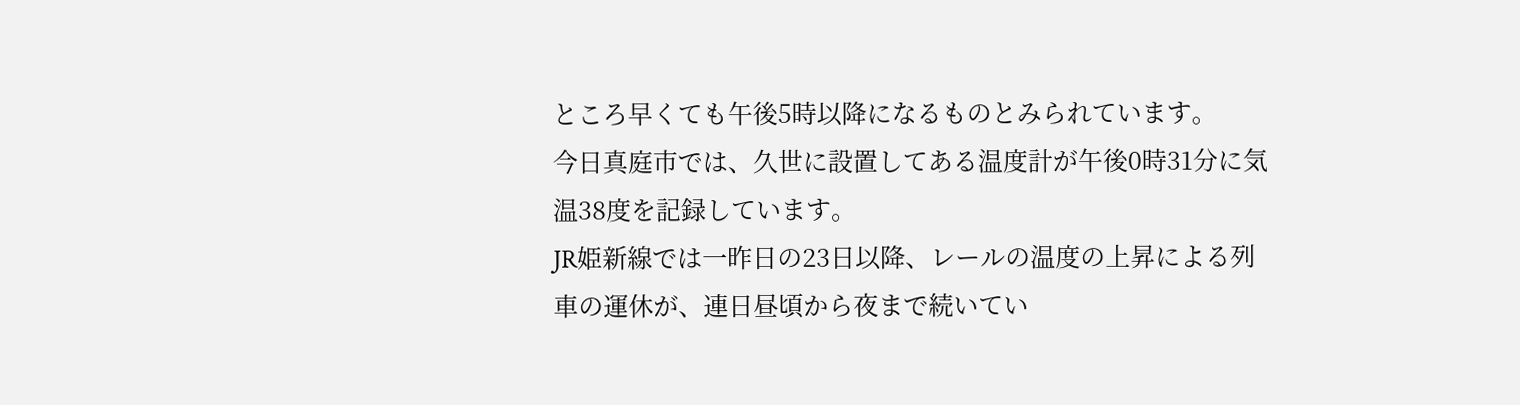ところ早くても午後5時以降になるものとみられています。
今日真庭市では、久世に設置してある温度計が午後0時31分に気温38度を記録しています。
JR姫新線では一昨日の23日以降、レールの温度の上昇による列車の運休が、連日昼頃から夜まで続いてい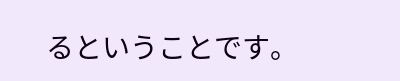るということです。